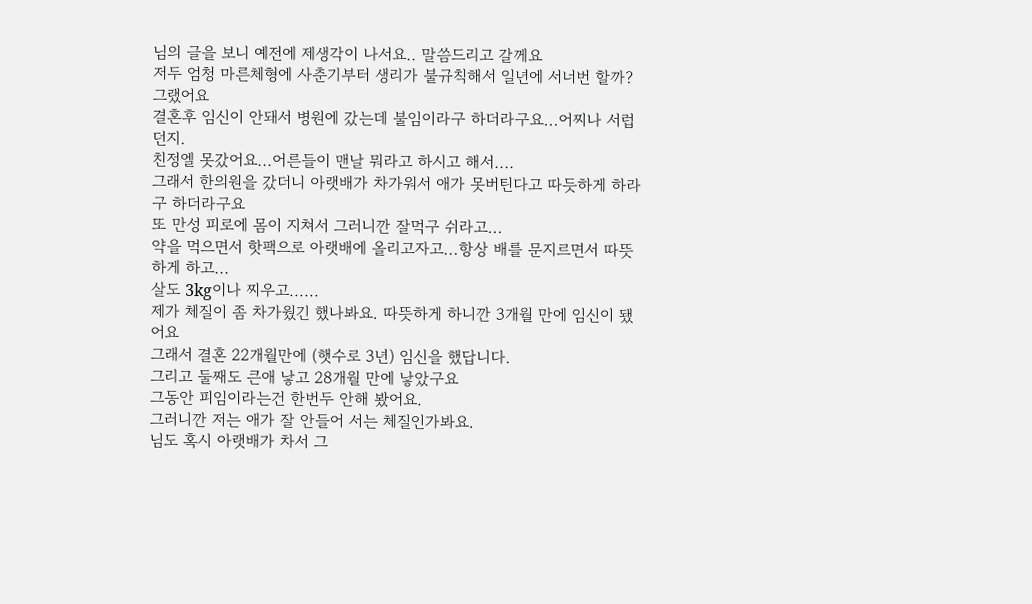님의 글을 보니 예전에 제생각이 나서요.. 말씀드리고 갈께요
저두 엄청 마른체형에 사춘기부터 생리가 불규칙해서 일년에 서너번 할까? 그랬어요
결혼후 임신이 안돼서 병원에 갔는데 불임이라구 하더라구요...어찌나 서럽던지.
친정엘 못갔어요...어른들이 맨날 뭐라고 하시고 해서....
그래서 한의원을 갔더니 아랫배가 차가워서 애가 못버틴다고 따듯하게 하라구 하더라구요
또 만성 피로에 몸이 지쳐서 그러니깐 잘먹구 쉬라고...
약을 먹으면서 핫팩으로 아랫배에 올리고자고...항상 배를 문지르면서 따뜻하게 하고...
살도 3kg이나 찌우고......
제가 체질이 좀 차가웠긴 했나봐요. 따뜻하게 하니깐 3개월 만에 임신이 됐어요
그래서 결혼 22개월만에 (햇수로 3년) 임신을 했답니다.
그리고 둘째도 큰애 낳고 28개월 만에 낳았구요
그동안 피임이라는건 한번두 안해 봤어요.
그러니깐 저는 애가 잘 안들어 서는 체질인가봐요.
님도 혹시 아랫배가 차서 그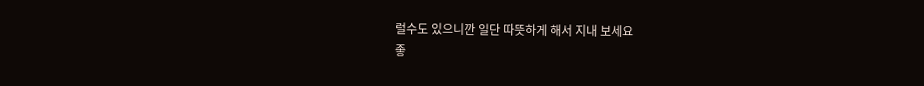럴수도 있으니깐 일단 따뜻하게 해서 지내 보세요
좋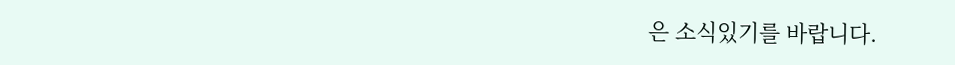은 소식있기를 바랍니다.